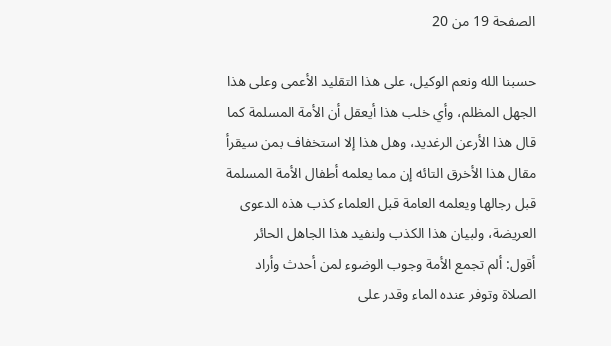الصفحة 19 من 20

حسبنا الله ونعم الوكيل، على هذا التقليد الأعمى وعلى هذا الجهل المظلم، وأي خلب هذا أيعقل أن الأمة المسلمة كما قال هذا الأرعن الرغديد، وهل هذا إلا استخفاف بمن سيقرأ مقال هذا الأخرق التائه إن مما يعلمه أطفال الأمة المسلمة قبل رجالها ويعلمه العامة قبل العلماء كذب هذه الدعوى العريضة، ولبيان هذا الكذب ولنفيد هذا الجاهل الحائر أقول: ألم تجمع الأمة وجوب الوضوء لمن أحدث وأراد الصلاة وتوفر عنده الماء وقدر على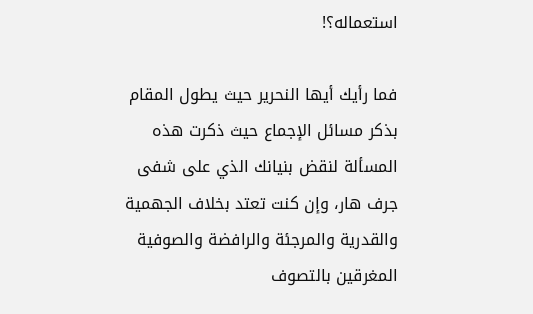استعماله؟!

فما رأيك أيها النحرير حيث يطول المقام بذكر مسائل الإجماع حيث ذكرت هذه المسألة لنقض بنيانك الذي على شفى جرف هار، وإن كنت تعتد بخلاف الجهمية والقدرية والمرجئة والرافضة والصوفية المغرقين بالتصوف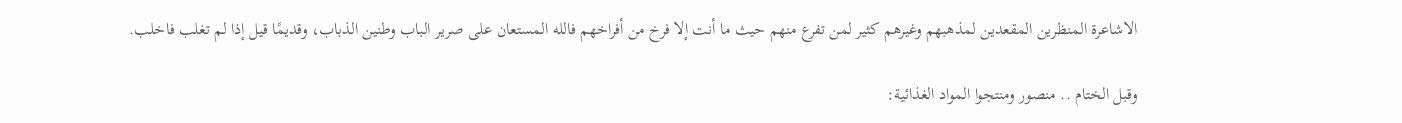الاشاعرة المنظرين المقعدين لمذهبهم وغيرهم كثير لمن تفرع منهم حيث ما أنت إلا فرخ من أفراخهم فالله المستعان على صرير الباب وطنين الذباب، وقديمًا قيل إذا لم تغلب فاخلب.

وقبل الختام .. منصور ومنتجوا المواد الغذائية: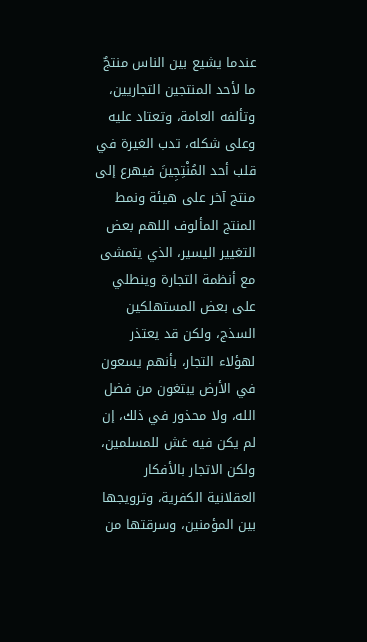عندما يشيع بين الناس منتجٌ ما لأحد المنتجين التجاريين، وتألفه العامة، وتعتاد عليه وعلى شكله، تدب الغيرة في قلب أحد المُنْتِجِينَ فيهرع إلى منتج آخر على هيئة ونمط المنتج المألوف اللهم بعض التغيير اليسير، الذي يتمشى مع أنظمة التجارة وينطلي على بعض المستهلكين السذج، ولكن قد يعتذر لهؤلاء التجار، بأنهم يسعون في الأرض يبتغون من فضل الله، ولا محذور في ذلك، إن لم يكن فيه غش للمسلمين، ولكن الاتجار بالأفكار العقلانية الكفرية، وترويجها بين المؤمنين، وسرقتها من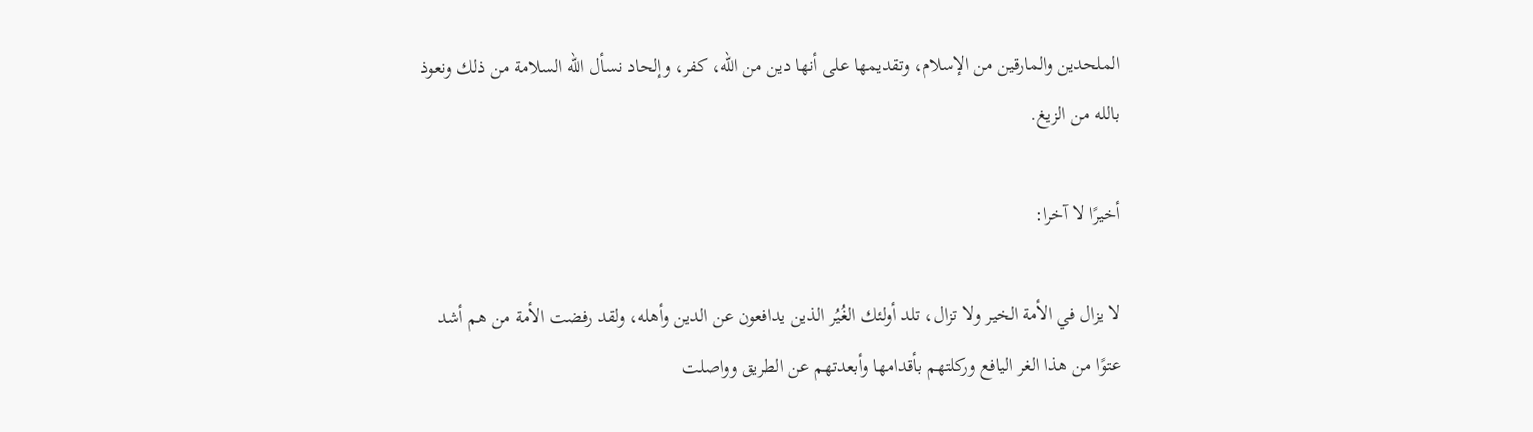الملحدين والمارقين من الإسلام، وتقديمها على أنها دين من الله، كفر، وإلحاد نسأل الله السلامة من ذلك ونعوذ بالله من الزيغ.

أخيرًا لا آخرا:

لا يزال في الأمة الخير ولا تزال، تلد أولئك الغُيُر الذين يدافعون عن الدين وأهله، ولقد رفضت الأمة من هم أشد عتوًا من هذا الغر اليافع وركلتهم بأقدامها وأبعدتهم عن الطريق وواصلت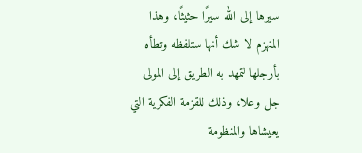سيرها إلى الله سيرًا حثيثًا، وهذا المنهزم لا شك أنها ستلفظه وتطأه بأرجلها لتمهد به الطريق إلى المولى جل وعلا، وذلك للقزمة الفكرية التي يعيشاها والمنظومة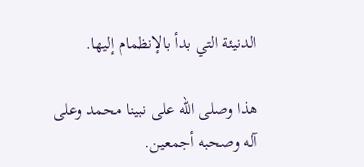الدنيئة التي بدأ بالإنظمام إليها.

هذا وصلى الله على نبينا محمد وعلى آله وصحبه أجمعين.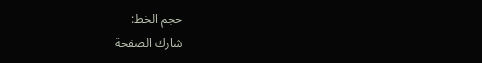حجم الخط:
شارك الصفحة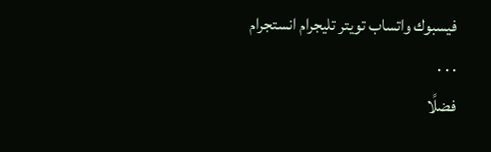فيسبوك واتساب تويتر تليجرام انستجرام
. . .
فضلًا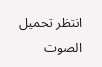انتظر تحميل الصوت